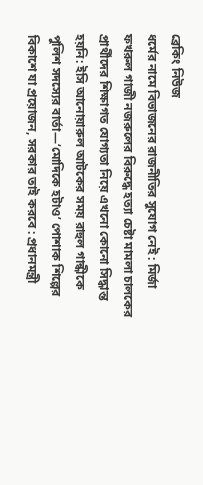ব্রেকিং নিউজ
ধর্মের নামে বিভাজনের রাজনীতির সুযোগ নেই : মির্জা ফখরুল গাজী নজরুলের বিরুদ্ধে হত্যা চেষ্টা মামলা চালকের প্রার্থীদের শিক্ষাগত যোগ্যতা নিয়ে এখনো কোনো সিদ্ধান্ত হয়নি: ইসি আনোয়ারুল আটকের সময় রাহুল গান্ধীকে পুলিশ সদস্যের বার্তা—‘মোদিকে হটাও’ পোশাক শিল্পের বিকাশে যা প্রয়োজন, সরকার তাই করবে : প্রধানমন্ত্রী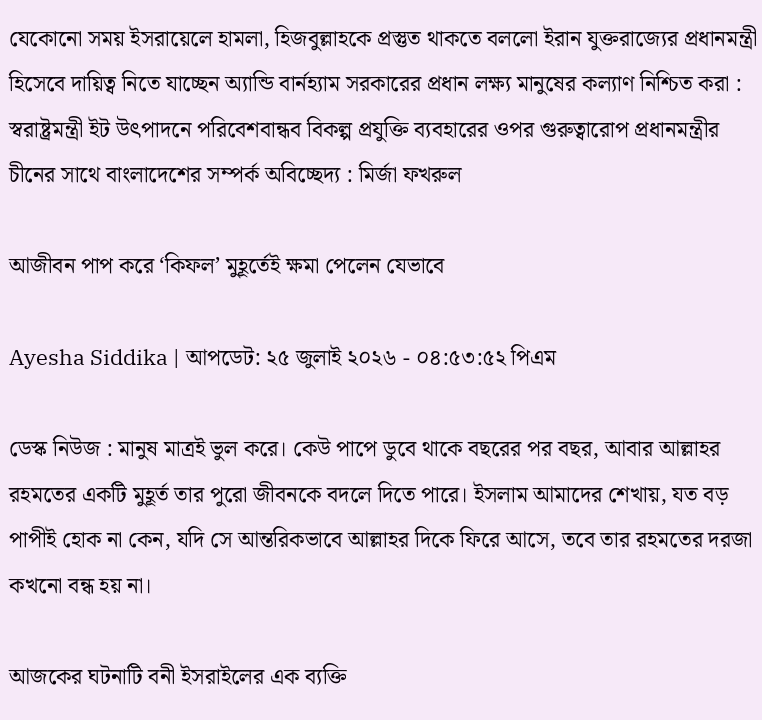যেকোনো সময় ইসরায়েলে হামলা, হিজবুল্লাহকে প্রস্তুত থাকতে বললো ইরান যুক্তরাজ্যের প্রধানমন্ত্রী হিসেবে দায়িত্ব নিতে যাচ্ছেন অ্যান্ডি বার্নহ্যাম সরকারের প্রধান লক্ষ্য মানুষের কল্যাণ নিশ্চিত করা : স্বরাষ্ট্রমন্ত্রী ইট উৎপাদনে পরিবেশবান্ধব বিকল্প প্রযুক্তি ব্যবহারের ওপর গুরুত্বারোপ প্রধানমন্ত্রীর চীনের সাথে বাংলাদেশের সম্পর্ক অবিচ্ছেদ্য : মির্জা ফখরুল

আজীবন পাপ করে ‘কিফল’ মুহূর্তেই ক্ষমা পেলেন যেভাবে

Ayesha Siddika | আপডেট: ২৫ জুলাই ২০২৬ - ০৪:৫৩:৫২ পিএম

ডেস্ক নিউজ : মানুষ মাত্রই ভুল করে। কেউ পাপে ডুবে থাকে বছরের পর বছর, আবার আল্লাহর রহমতের একটি মুহূর্ত তার পুরো জীবনকে বদলে দিতে পারে। ইসলাম আমাদের শেখায়, যত বড় পাপীই হোক না কেন, যদি সে আন্তরিকভাবে আল্লাহর দিকে ফিরে আসে, তবে তার রহমতের দরজা কখনো বন্ধ হয় না।

আজকের ঘটনাটি বনী ইসরাইলের এক ব্যক্তি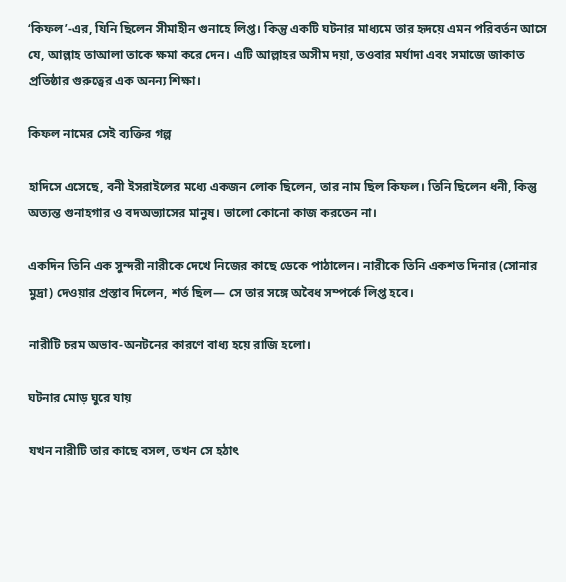‘কিফল’-এর, যিনি ছিলেন সীমাহীন গুনাহে লিপ্ত। কিন্তু একটি ঘটনার মাধ্যমে তার হৃদয়ে এমন পরিবর্তন আসে যে, আল্লাহ তাআলা তাকে ক্ষমা করে দেন। এটি আল্লাহর অসীম দয়া, তওবার মর্যাদা এবং সমাজে জাকাত প্রতিষ্ঠার গুরুত্বের এক অনন্য শিক্ষা।

কিফল নামের সেই ব্যক্তির গল্প

হাদিসে এসেছে, বনী ইসরাইলের মধ্যে একজন লোক ছিলেন, তার নাম ছিল কিফল। তিনি ছিলেন ধনী, কিন্তু অত্যন্ত গুনাহগার ও বদঅভ্যাসের মানুষ। ভালো কোনো কাজ করতেন না।

একদিন তিনি এক সুন্দরী নারীকে দেখে নিজের কাছে ডেকে পাঠালেন। নারীকে তিনি একশত দিনার (সোনার মুদ্রা) দেওয়ার প্রস্তাব দিলেন, শর্ত ছিল— সে তার সঙ্গে অবৈধ সম্পর্কে লিপ্ত হবে।

নারীটি চরম অভাব-অনটনের কারণে বাধ্য হয়ে রাজি হলো।

ঘটনার মোড় ঘুরে যায়

যখন নারীটি তার কাছে বসল, তখন সে হঠাৎ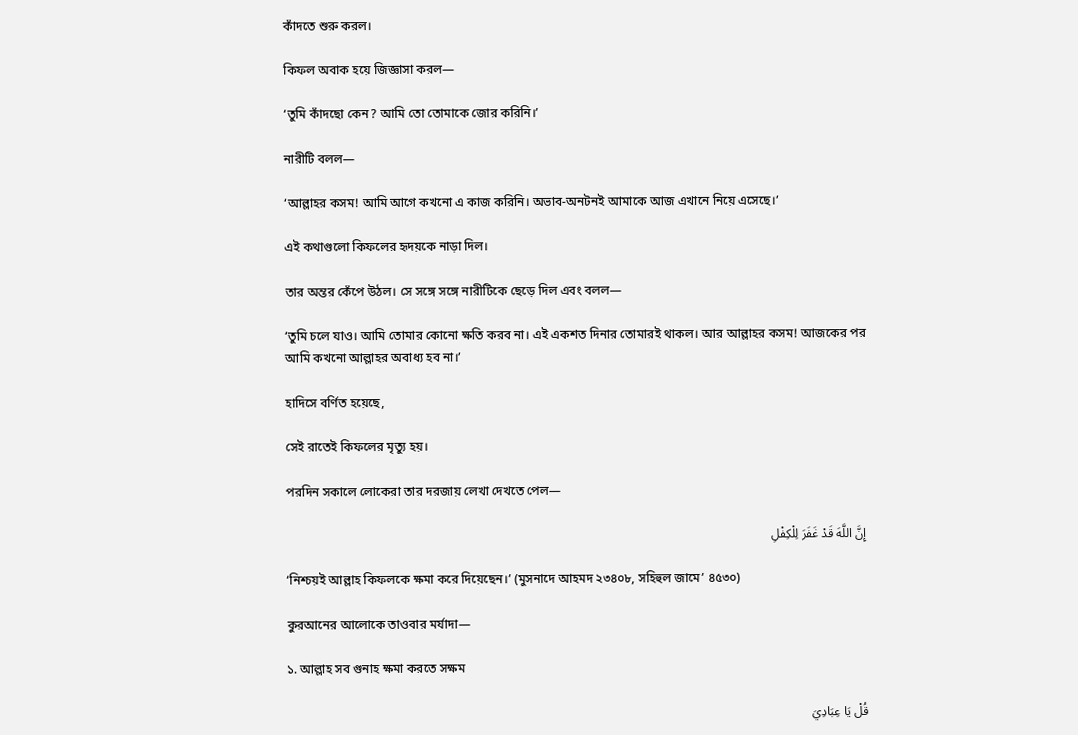কাঁদতে শুরু করল।

কিফল অবাক হয়ে জিজ্ঞাসা করল—

‘তুমি কাঁদছো কেন? আমি তো তোমাকে জোর করিনি।’

নারীটি বলল—

‘আল্লাহর কসম! আমি আগে কখনো এ কাজ করিনি। অভাব-অনটনই আমাকে আজ এখানে নিয়ে এসেছে।’

এই কথাগুলো কিফলের হৃদয়কে নাড়া দিল।

তার অন্তর কেঁপে উঠল। সে সঙ্গে সঙ্গে নারীটিকে ছেড়ে দিল এবং বলল—

‘তুমি চলে যাও। আমি তোমার কোনো ক্ষতি করব না। এই একশত দিনার তোমারই থাকল। আর আল্লাহর কসম! আজকের পর আমি কখনো আল্লাহর অবাধ্য হব না।’

হাদিসে বর্ণিত হয়েছে,

সেই রাতেই কিফলের মৃত্যু হয়।

পরদিন সকালে লোকেরা তার দরজায় লেখা দেখতে পেল—

إِنَّ اللَّهَ قَدْ غَفَرَ لِلْكِفْلِ

‘নিশ্চয়ই আল্লাহ কিফলকে ক্ষমা করে দিয়েছেন।’ (মুসনাদে আহমদ ২৩৪০৮, সহিহুল জামে’ ৪৫৩০)

কুরআনের আলোকে তাওবার মর্যাদা—

১. আল্লাহ সব গুনাহ ক্ষমা করতে সক্ষম

قُلْ يَا عِبَادِيَ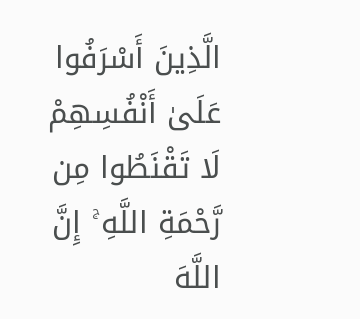الَّذِينَ أَسْرَفُوا عَلَىٰ أَنْفُسِهِمْ لَا تَقْنَطُوا مِن رَّحْمَةِ اللَّهِ ۚ إِنَّ اللَّهَ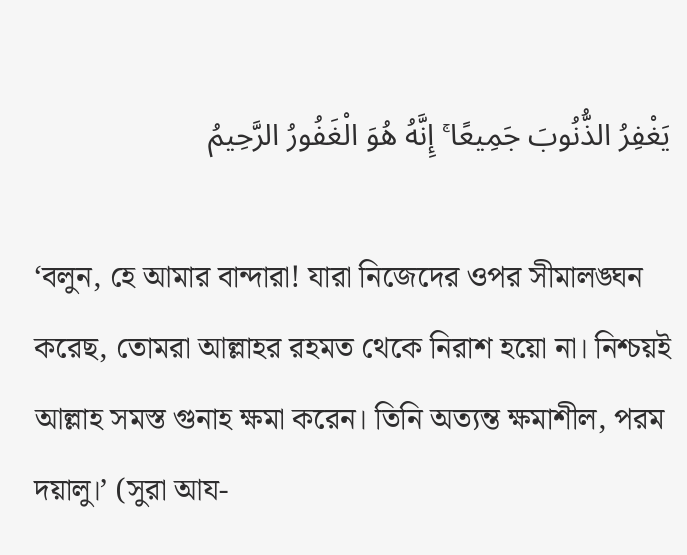يَغْفِرُ الذُّنُوبَ جَمِيعًا ۚ إِنَّهُ هُوَ الْغَفُورُ الرَّحِيمُ

‘বলুন, হে আমার বান্দারা! যারা নিজেদের ওপর সীমালঙ্ঘন করেছ, তোমরা আল্লাহর রহমত থেকে নিরাশ হয়ো না। নিশ্চয়ই আল্লাহ সমস্ত গুনাহ ক্ষমা করেন। তিনি অত্যন্ত ক্ষমাশীল, পরম দয়ালু।’ (সুরা আয-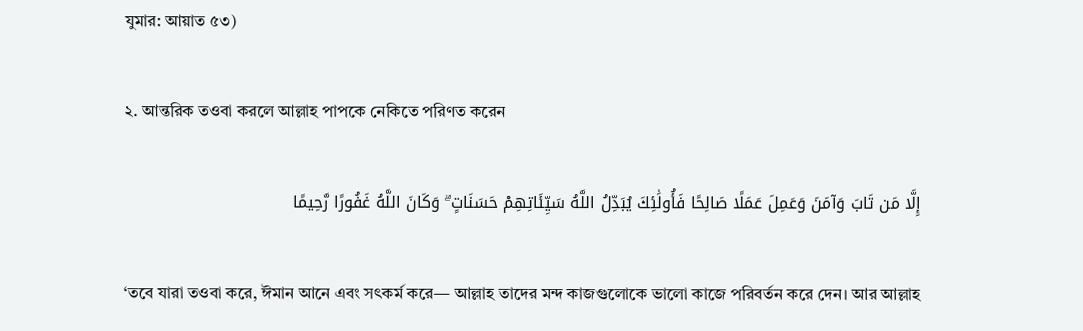যুমার: আয়াত ৫৩)

২. আন্তরিক তওবা করলে আল্লাহ পাপকে নেকিতে পরিণত করেন

إِلَّا مَن تَابَ وَآمَنَ وَعَمِلَ عَمَلًا صَالِحًا فَأُولَٰئِكَ يُبَدِّلُ اللَّهُ سَيِّئَاتِهِمْ حَسَنَاتٍ ۗ وَكَانَ اللَّهُ غَفُورًا رَّحِيمًا

‘তবে যারা তওবা করে, ঈমান আনে এবং সৎকর্ম করে— আল্লাহ তাদের মন্দ কাজগুলোকে ভালো কাজে পরিবর্তন করে দেন। আর আল্লাহ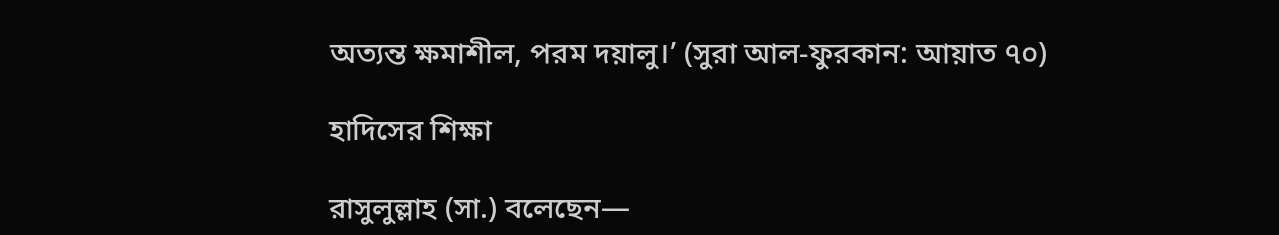অত্যন্ত ক্ষমাশীল, পরম দয়ালু।’ (সুরা আল-ফুরকান: আয়াত ৭০)

হাদিসের শিক্ষা

রাসুলুল্লাহ (সা.) বলেছেন—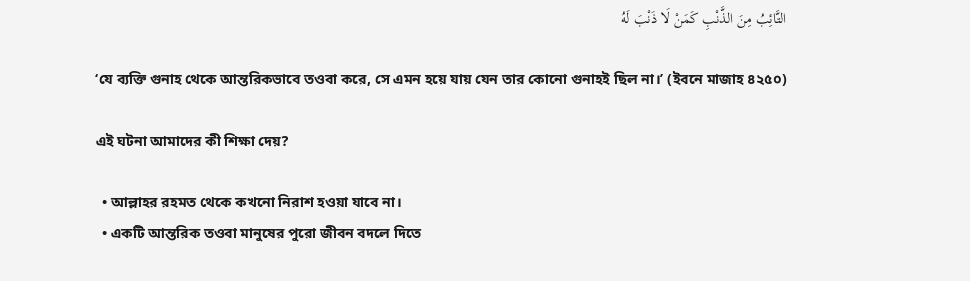التَّائِبُ مِنَ الذَّنْبِ كَمَنْ لَا ذَنْبَ لَهُ

‘যে ব্যক্তি গুনাহ থেকে আন্তরিকভাবে তওবা করে, সে এমন হয়ে যায় যেন তার কোনো গুনাহই ছিল না।’ (ইবনে মাজাহ ৪২৫০)

এই ঘটনা আমাদের কী শিক্ষা দেয়?

  • আল্লাহর রহমত থেকে কখনো নিরাশ হওয়া যাবে না।
  • একটি আন্তরিক তওবা মানুষের পুরো জীবন বদলে দিতে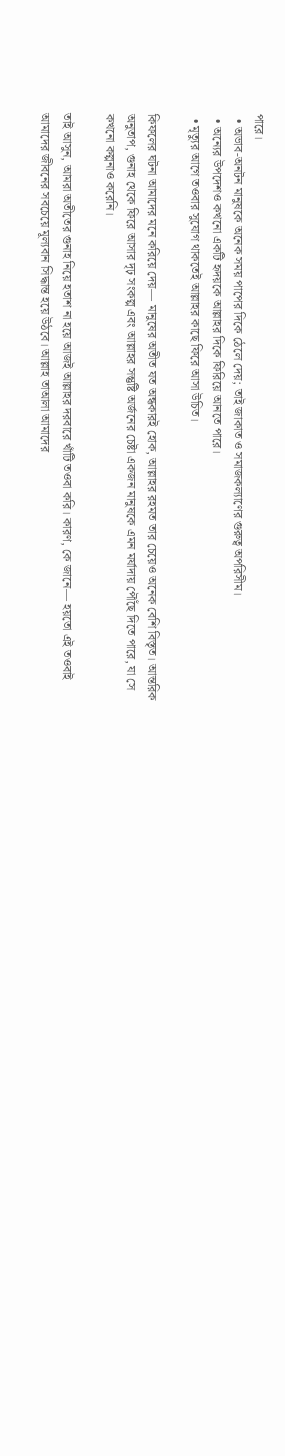পারে।
  • অভাব-অনটন মানুষকে অনেক সময় পাপের দিকে ঠেলে দেয়; তাই জাকাত ও সমাজকল্যাণের গুরুত্ব অপরিসীম।
  • অন্যের উপদেশও কখনো একটি হৃদয়কে আল্লাহর দিকে ফিরিয়ে আনতে পারে।
  • মৃত্যুর আগে তওবার সুযোগ থাকতেই আল্লাহর কাছে ফিরে আসা উচিত।

কিফলের ঘটনা আমাদের মনে করিয়ে দেয়— মানুষের অতীত যত অন্ধকারই হোক, আল্লাহর রহমত তার চেয়েও অনেক বেশি বিস্তৃত। আন্তরিক অনুতাপ, গুনাহ থেকে ফিরে আসার দৃঢ় সংকল্প এবং আল্লাহর সন্তুষ্টি অর্জনের চেষ্টা একজন মানুষকে এমন মর্যাদায় পৌঁছে দিতে পারে, যা সে কখনো কল্পনাও করেনি।

তাই আসুন, আমরা অতীতের গুনাহ নিয়ে হতাশ না হয়ে আজই আল্লাহর দরবারে খাঁটি তওবা করি। কারণ, কে জানে— হয়তো এই তওবাই আমাদের জীবনের সবচেয়ে মূল্যবান সিদ্ধান্ত হয়ে উঠবে। আল্লাহ তাআলা আমাদের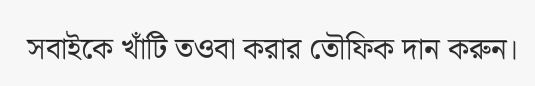সবাইকে খাঁটি তওবা করার তৌফিক দান করুন।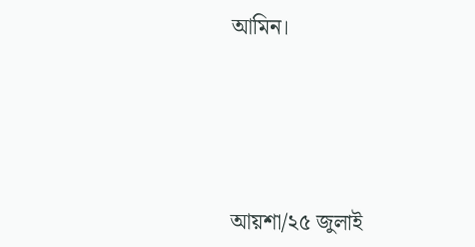আমিন।





আয়শা/২৫ জুলাই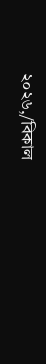২০২৬,/বিকাল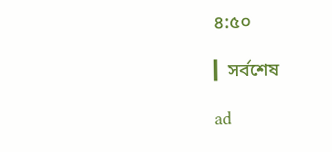৪:৫০

▎সর্বশেষ

ad